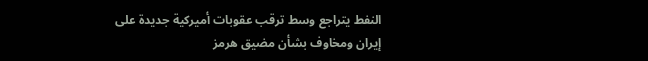النفط يتراجع وسط ترقب عقوبات أميركية جديدة على إيران ومخاوف بشأن مضيق هرمز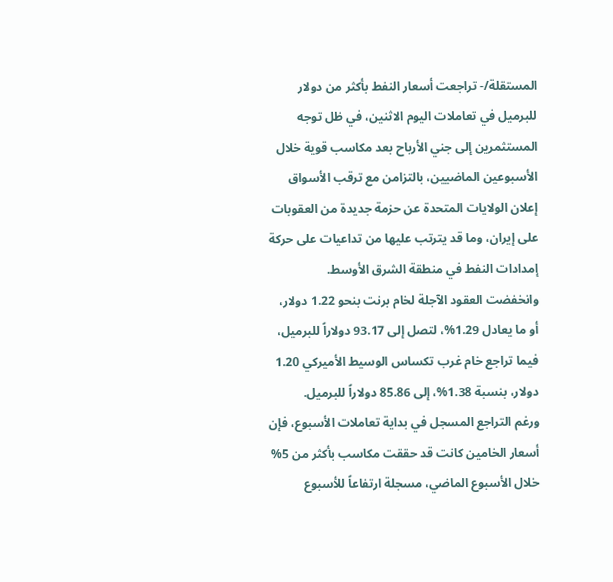المستقلة/- تراجعت أسعار النفط بأكثر من دولار للبرميل في تعاملات اليوم الاثنين، في ظل توجه المستثمرين إلى جني الأرباح بعد مكاسب قوية خلال الأسبوعين الماضيين، بالتزامن مع ترقب الأسواق إعلان الولايات المتحدة عن حزمة جديدة من العقوبات على إيران، وما قد يترتب عليها من تداعيات على حركة إمدادات النفط في منطقة الشرق الأوسط.
وانخفضت العقود الآجلة لخام برنت بنحو 1.22 دولار، أو ما يعادل 1.29%، لتصل إلى 93.17 دولاراً للبرميل، فيما تراجع خام غرب تكساس الوسيط الأميركي 1.20 دولار، بنسبة 1.38%، إلى 85.86 دولاراً للبرميل.
ورغم التراجع المسجل في بداية تعاملات الأسبوع، فإن أسعار الخامين كانت قد حققت مكاسب بأكثر من 5% خلال الأسبوع الماضي، مسجلة ارتفاعاً للأسبوع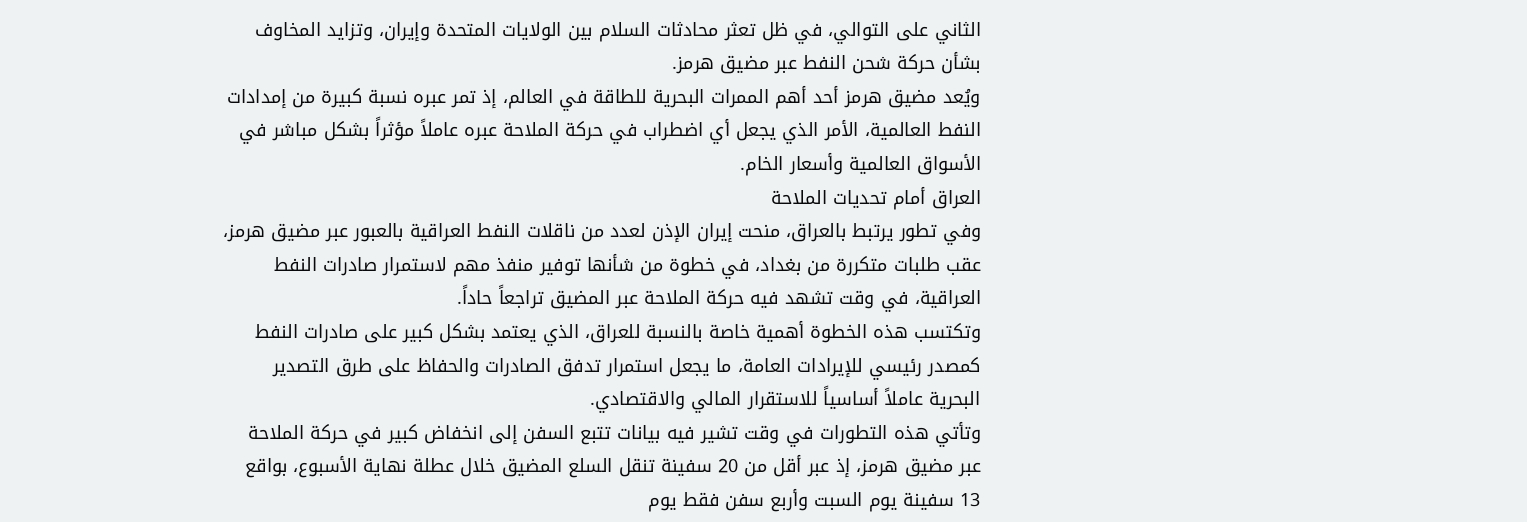الثاني على التوالي، في ظل تعثر محادثات السلام بين الولايات المتحدة وإيران، وتزايد المخاوف بشأن حركة شحن النفط عبر مضيق هرمز.
ويُعد مضيق هرمز أحد أهم الممرات البحرية للطاقة في العالم، إذ تمر عبره نسبة كبيرة من إمدادات النفط العالمية، الأمر الذي يجعل أي اضطراب في حركة الملاحة عبره عاملاً مؤثراً بشكل مباشر في الأسواق العالمية وأسعار الخام.
العراق أمام تحديات الملاحة
وفي تطور يرتبط بالعراق، منحت إيران الإذن لعدد من ناقلات النفط العراقية بالعبور عبر مضيق هرمز، عقب طلبات متكررة من بغداد، في خطوة من شأنها توفير منفذ مهم لاستمرار صادرات النفط العراقية، في وقت تشهد فيه حركة الملاحة عبر المضيق تراجعاً حاداً.
وتكتسب هذه الخطوة أهمية خاصة بالنسبة للعراق، الذي يعتمد بشكل كبير على صادرات النفط كمصدر رئيسي للإيرادات العامة، ما يجعل استمرار تدفق الصادرات والحفاظ على طرق التصدير البحرية عاملاً أساسياً للاستقرار المالي والاقتصادي.
وتأتي هذه التطورات في وقت تشير فيه بيانات تتبع السفن إلى انخفاض كبير في حركة الملاحة عبر مضيق هرمز، إذ عبر أقل من 20 سفينة تنقل السلع المضيق خلال عطلة نهاية الأسبوع، بواقع 13 سفينة يوم السبت وأربع سفن فقط يوم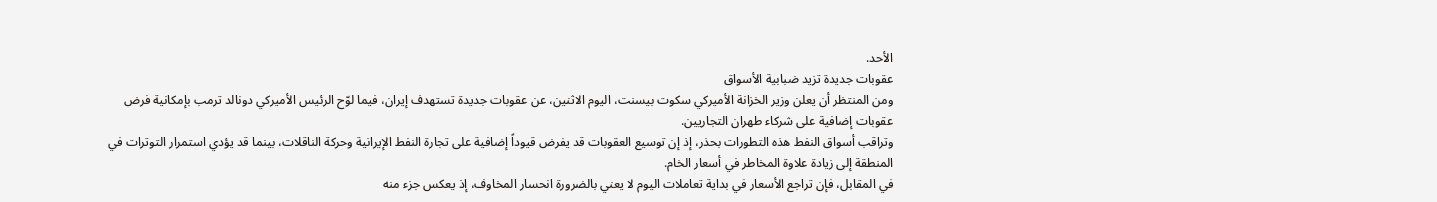الأحد.
عقوبات جديدة تزيد ضبابية الأسواق
ومن المنتظر أن يعلن وزير الخزانة الأميركي سكوت بيسنت، اليوم الاثنين، عن عقوبات جديدة تستهدف إيران، فيما لوّح الرئيس الأميركي دونالد ترمب بإمكانية فرض عقوبات إضافية على شركاء طهران التجاريين.
وتراقب أسواق النفط هذه التطورات بحذر، إذ إن توسيع العقوبات قد يفرض قيوداً إضافية على تجارة النفط الإيرانية وحركة الناقلات، بينما قد يؤدي استمرار التوترات في المنطقة إلى زيادة علاوة المخاطر في أسعار الخام.
في المقابل، فإن تراجع الأسعار في بداية تعاملات اليوم لا يعني بالضرورة انحسار المخاوف، إذ يعكس جزء منه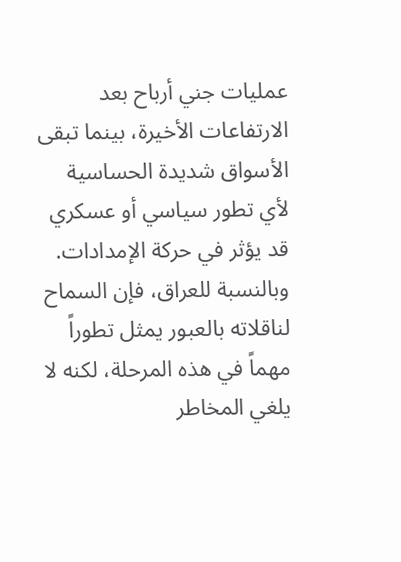عمليات جني أرباح بعد الارتفاعات الأخيرة، بينما تبقى الأسواق شديدة الحساسية لأي تطور سياسي أو عسكري قد يؤثر في حركة الإمدادات.
وبالنسبة للعراق، فإن السماح لناقلاته بالعبور يمثل تطوراً مهماً في هذه المرحلة، لكنه لا يلغي المخاطر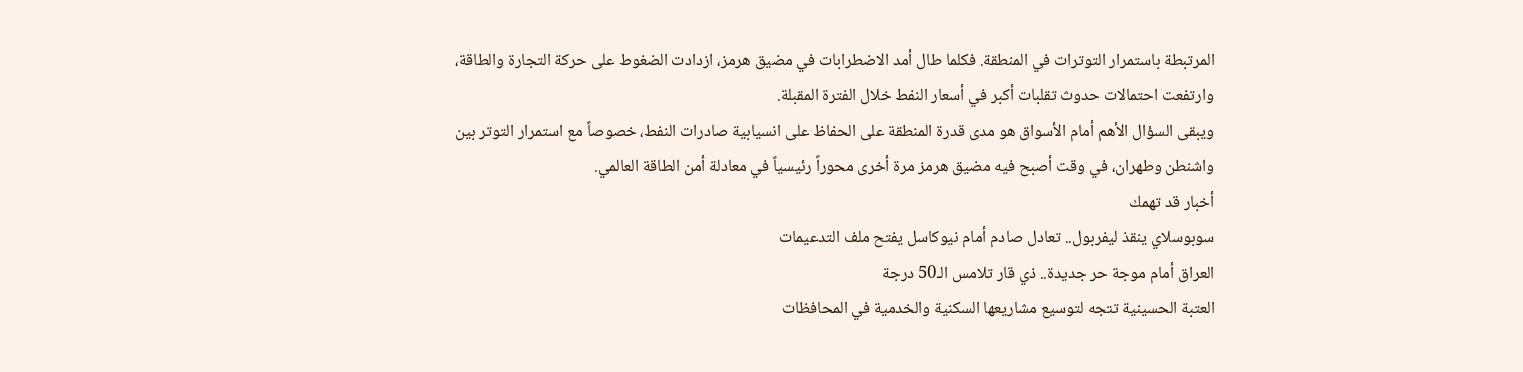المرتبطة باستمرار التوترات في المنطقة. فكلما طال أمد الاضطرابات في مضيق هرمز، ازدادت الضغوط على حركة التجارة والطاقة، وارتفعت احتمالات حدوث تقلبات أكبر في أسعار النفط خلال الفترة المقبلة.
ويبقى السؤال الأهم أمام الأسواق هو مدى قدرة المنطقة على الحفاظ على انسيابية صادرات النفط، خصوصاً مع استمرار التوتر بين واشنطن وطهران، في وقت أصبح فيه مضيق هرمز مرة أخرى محوراً رئيسياً في معادلة أمن الطاقة العالمي.
أخبار قد تهمك
سوبوسلاي ينقذ ليفربول.. تعادل صادم أمام نيوكاسل يفتح ملف التدعيمات
العراق أمام موجة حر جديدة.. ذي قار تلامس الـ50 درجة
العتبة الحسينية تتجه لتوسيع مشاريعها السكنية والخدمية في المحافظات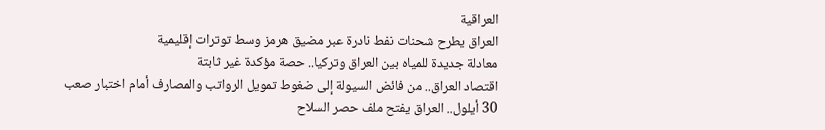العراقية
العراق يطرح شحنات نفط نادرة عبر مضيق هرمز وسط توترات إقليمية
معادلة جديدة للمياه بين العراق وتركيا.. حصة مؤكدة غير ثابتة
اقتصاد العراق.. من فائض السيولة إلى ضغوط تمويل الرواتب والمصارف أمام اختبار صعب
30 أيلول.. العراق يفتح ملف حصر السلاح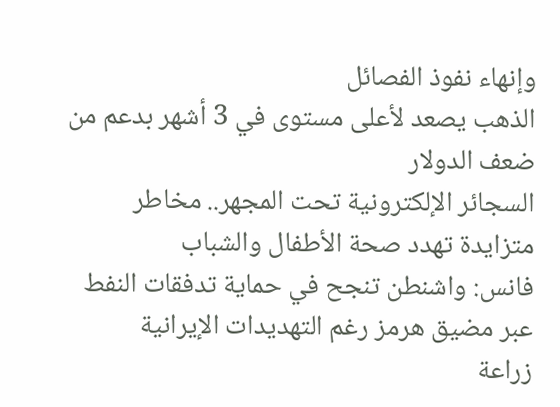وإنهاء نفوذ الفصائل
الذهب يصعد لأعلى مستوى في 3 أشهر بدعم من ضعف الدولار
السجائر الإلكترونية تحت المجهر.. مخاطر متزايدة تهدد صحة الأطفال والشباب
فانس: واشنطن تنجح في حماية تدفقات النفط عبر مضيق هرمز رغم التهديدات الإيرانية
زراعة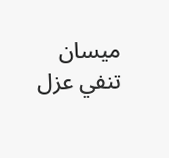ميسان تنفي عزل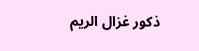ذكور غزال الريم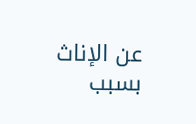عن الإناث بسبب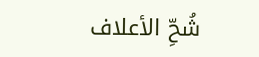شُحِّ الأعلاف